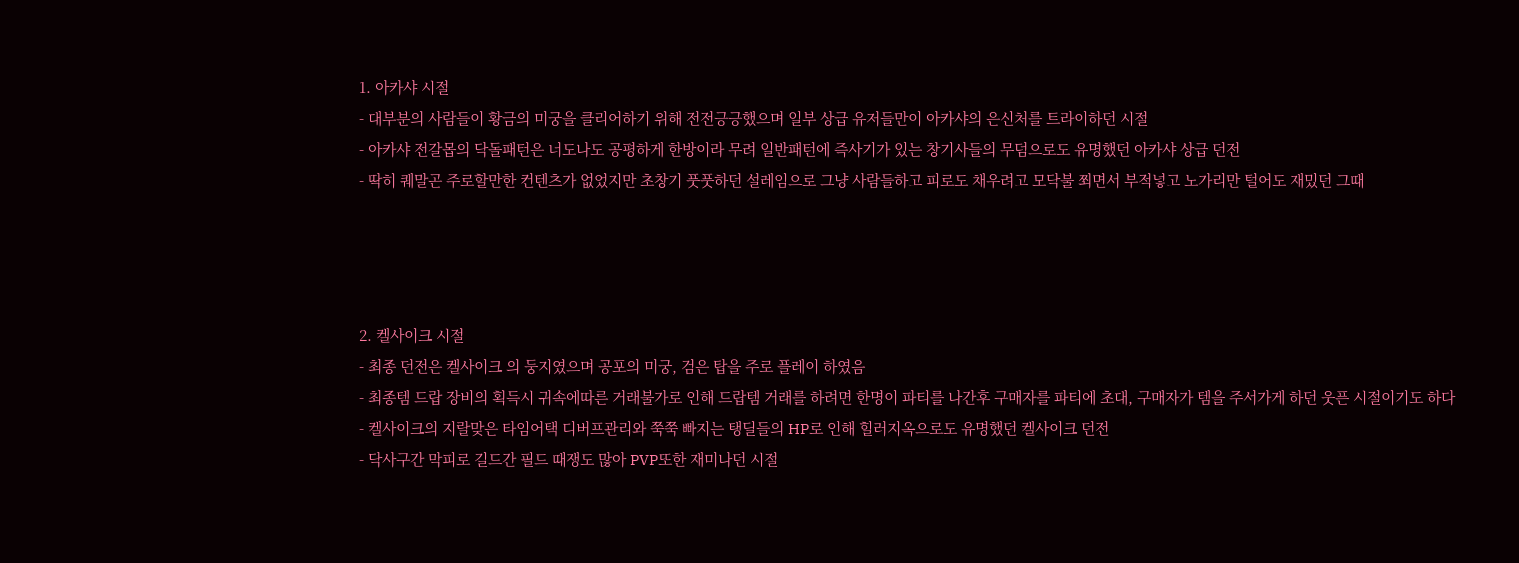1. 아카샤 시절
- 대부분의 사람들이 황금의 미궁을 클리어하기 위해 전전긍긍했으며 일부 상급 유저들만이 아카샤의 은신처를 트라이하던 시절
- 아카샤 전갈몹의 닥돌패턴은 너도나도 공평하게 한방이라 무려 일반패턴에 즉사기가 있는 창기사들의 무덤으로도 유명했던 아카샤 상급 던전
- 딱히 퀘말곤 주로할만한 컨텐츠가 없었지만 초창기 풋풋하던 설레임으로 그냥 사람들하고 피로도 채우려고 모닥불 쬐면서 부적넣고 노가리만 털어도 재밌던 그때




2. 켈사이크 시절
- 최종 던전은 켈사이크 의 둥지였으며 공포의 미궁, 검은 탑을 주로 플레이 하였음
- 최종템 드랍 장비의 획득시 귀속에따른 거래불가로 인해 드랍템 거래를 하려면 한명이 파티를 나간후 구매자를 파티에 초대, 구매자가 템을 주서가게 하던 웃픈 시절이기도 하다
- 켈사이크의 지랄맞은 타임어택 디버프관리와 쭉쭉 빠지는 탱딜들의 HP로 인해 힐러지옥으로도 유명했던 켈사이크 던전
- 닥사구간 막피로 길드간 필드 때쟁도 많아 PVP또한 재미나던 시절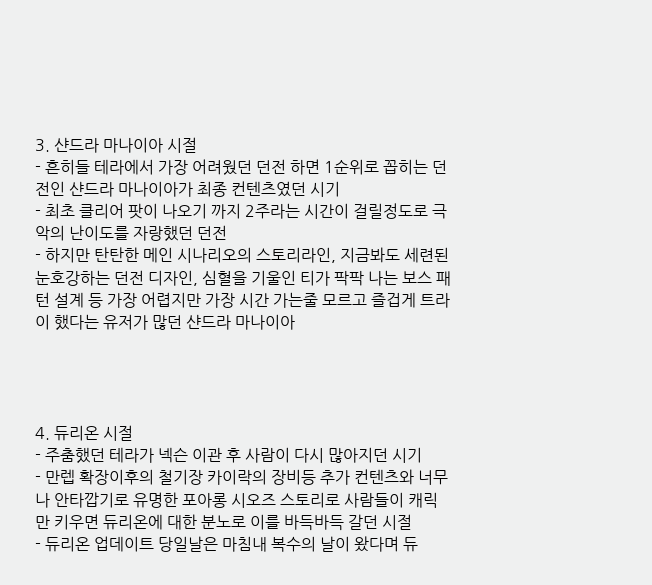3. 샨드라 마나이아 시절
- 흔히들 테라에서 가장 어려웠던 던전 하면 1순위로 꼽히는 던전인 샨드라 마나이아가 최종 컨텐츠였던 시기
- 최초 클리어 팟이 나오기 까지 2주라는 시간이 걸릴정도로 극악의 난이도를 자랑했던 던전
- 하지만 탄탄한 메인 시나리오의 스토리라인, 지금봐도 세련된 눈호강하는 던전 디자인, 심혈을 기울인 티가 팍팍 나는 보스 패턴 설계 등 가장 어렵지만 가장 시간 가는줄 모르고 즐겁게 트라이 했다는 유저가 많던 샨드라 마나이아




4. 듀리온 시절
- 주춤했던 테라가 넥슨 이관 후 사람이 다시 많아지던 시기
- 만렙 확장이후의 철기장 카이락의 장비등 추가 컨텐츠와 너무나 안타깝기로 유명한 포아롱 시오즈 스토리로 사람들이 캐릭만 키우면 듀리온에 대한 분노로 이를 바득바득 갈던 시절
- 듀리온 업데이트 당일날은 마침내 복수의 날이 왔다며 듀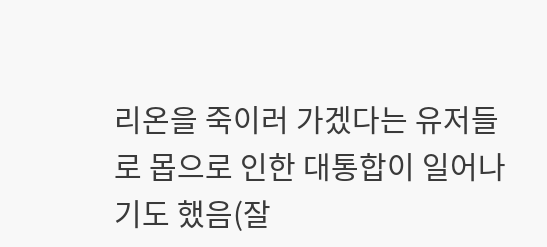리온을 죽이러 가겠다는 유저들로 몹으로 인한 대통합이 일어나기도 했음(잘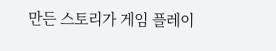만든 스토리가 게임 플레이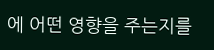에 어떤 영향을 주는지를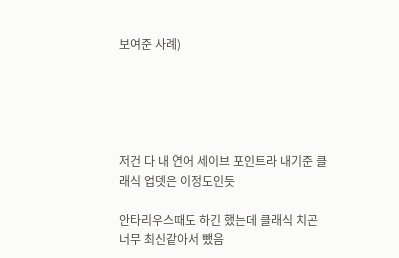보여준 사례)





저건 다 내 연어 세이브 포인트라 내기준 클래식 업뎃은 이정도인듯

안타리우스때도 하긴 했는데 클래식 치곤 너무 최신같아서 뺐음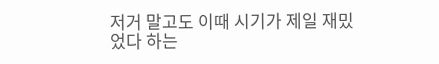저거 말고도 이때 시기가 제일 재밌었다 하는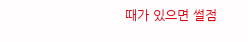때가 있으면 썰점